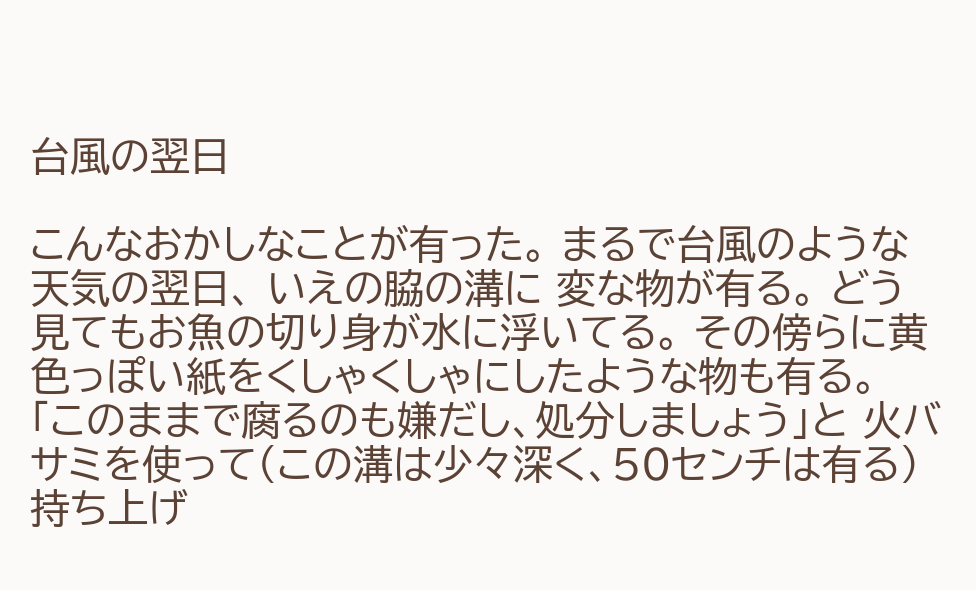台風の翌日

こんなおかしなことが有った。 まるで台風のような天気の翌日、 いえの脇の溝に 変な物が有る。 どう見てもお魚の切り身が水に浮いてる。 その傍らに黄色っぽい紙をくしゃくしゃにしたような物も有る。 「このままで腐るのも嫌だし、処分しましょう」と 火バサミを使って(この溝は少々深く、50センチは有る) 持ち上げ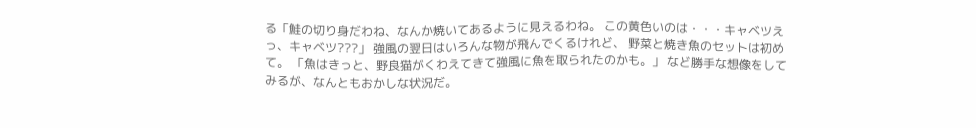る「鮭の切り身だわね、なんか焼いてあるように見えるわね。 この黄色いのは・・・キャベツえっ、キャベツ???」 強風の翌日はいろんな物が飛んでくるけれど、 野菜と焼き魚のセットは初めて。 「魚はきっと、野良猫がくわえてきて強風に魚を取られたのかも。」 など勝手な想像をしてみるが、なんともおかしな状況だ。